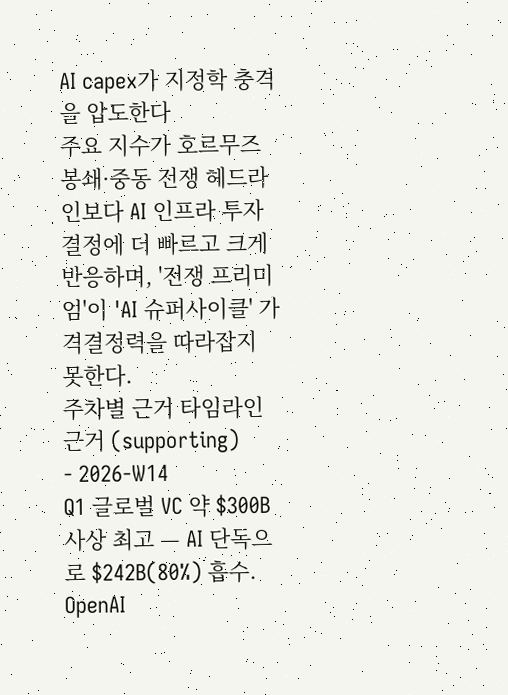AI capex가 지정학 충격을 압도한다
주요 지수가 호르무즈 봉쇄·중동 전쟁 헤드라인보다 AI 인프라 투자 결정에 더 빠르고 크게 반응하며, '전쟁 프리미엄'이 'AI 슈퍼사이클' 가격결정력을 따라잡지 못한다.
주차별 근거 타임라인
근거 (supporting)
- 2026-W14
Q1 글로벌 VC 약 $300B 사상 최고 — AI 단독으로 $242B(80%) 흡수. OpenAI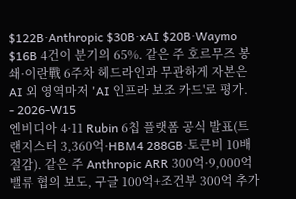$122B·Anthropic $30B·xAI $20B·Waymo $16B 4건이 분기의 65%. 같은 주 호르무즈 봉쇄·이란戰 6주차 헤드라인과 무관하게 자본은 AI 외 영역마저 'AI 인프라 보조 카드'로 평가.
- 2026-W15
엔비디아 4·11 Rubin 6칩 플랫폼 공식 발표(트랜지스터 3,360억·HBM4 288GB·토큰비 10배 절감). 같은 주 Anthropic ARR 300억·9,000억 밸류 협의 보도, 구글 100억+조건부 300억 추가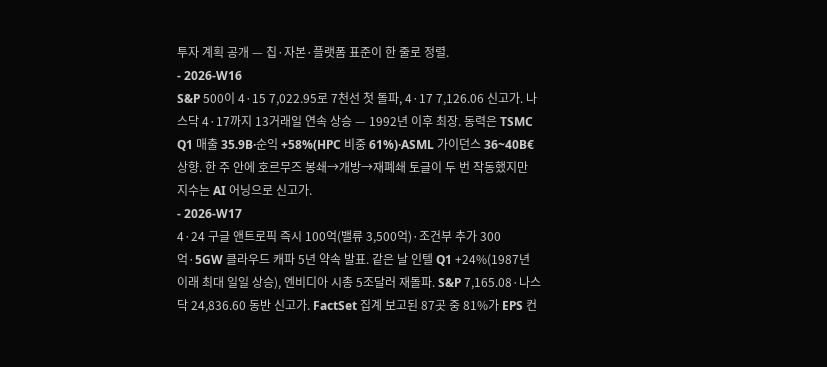투자 계획 공개 — 칩·자본·플랫폼 표준이 한 줄로 정렬.
- 2026-W16
S&P 500이 4·15 7,022.95로 7천선 첫 돌파, 4·17 7,126.06 신고가. 나스닥 4·17까지 13거래일 연속 상승 — 1992년 이후 최장. 동력은 TSMC Q1 매출 35.9B·순익 +58%(HPC 비중 61%)·ASML 가이던스 36~40B€ 상향. 한 주 안에 호르무즈 봉쇄→개방→재폐쇄 토글이 두 번 작동했지만 지수는 AI 어닝으로 신고가.
- 2026-W17
4·24 구글 앤트로픽 즉시 100억(밸류 3,500억)·조건부 추가 300억·5GW 클라우드 캐파 5년 약속 발표. 같은 날 인텔 Q1 +24%(1987년 이래 최대 일일 상승), 엔비디아 시총 5조달러 재돌파. S&P 7,165.08·나스닥 24,836.60 동반 신고가. FactSet 집계 보고된 87곳 중 81%가 EPS 컨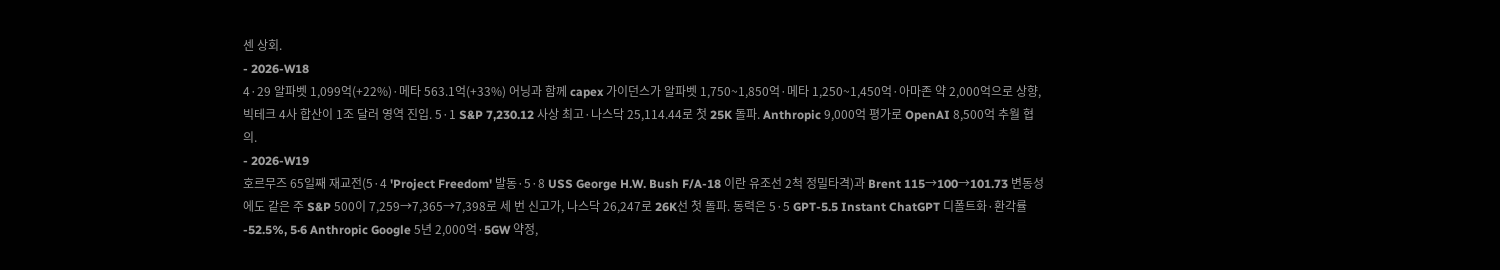센 상회.
- 2026-W18
4·29 알파벳 1,099억(+22%)·메타 563.1억(+33%) 어닝과 함께 capex 가이던스가 알파벳 1,750~1,850억·메타 1,250~1,450억·아마존 약 2,000억으로 상향, 빅테크 4사 합산이 1조 달러 영역 진입. 5·1 S&P 7,230.12 사상 최고·나스닥 25,114.44로 첫 25K 돌파. Anthropic 9,000억 평가로 OpenAI 8,500억 추월 협의.
- 2026-W19
호르무즈 65일째 재교전(5·4 'Project Freedom' 발동·5·8 USS George H.W. Bush F/A-18 이란 유조선 2척 정밀타격)과 Brent 115→100→101.73 변동성에도 같은 주 S&P 500이 7,259→7,365→7,398로 세 번 신고가, 나스닥 26,247로 26K선 첫 돌파. 동력은 5·5 GPT-5.5 Instant ChatGPT 디폴트화·환각률 -52.5%, 5·6 Anthropic Google 5년 2,000억·5GW 약정,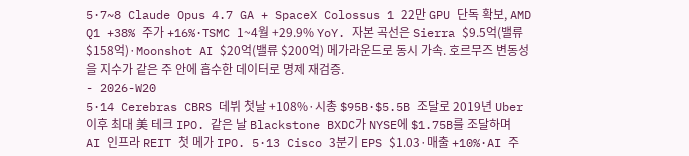5·7~8 Claude Opus 4.7 GA + SpaceX Colossus 1 22만 GPU 단독 확보, AMD Q1 +38% 주가 +16%·TSMC 1~4월 +29.9% YoY. 자본 곡선은 Sierra $9.5억(밸류 $158억)·Moonshot AI $20억(밸류 $200억) 메가라운드로 동시 가속. 호르무즈 변동성을 지수가 같은 주 안에 흡수한 데이터로 명제 재검증.
- 2026-W20
5·14 Cerebras CBRS 데뷔 첫날 +108%·시총 $95B·$5.5B 조달로 2019년 Uber 이후 최대 美 테크 IPO. 같은 날 Blackstone BXDC가 NYSE에 $1.75B를 조달하며 AI 인프라 REIT 첫 메가 IPO. 5·13 Cisco 3분기 EPS $1.03·매출 +10%·AI 주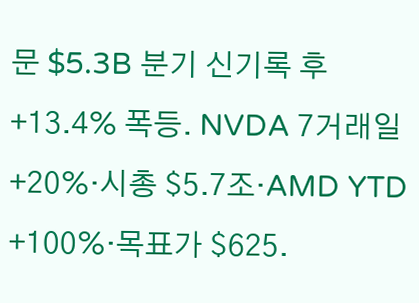문 $5.3B 분기 신기록 후 +13.4% 폭등. NVDA 7거래일 +20%·시총 $5.7조·AMD YTD +100%·목표가 $625.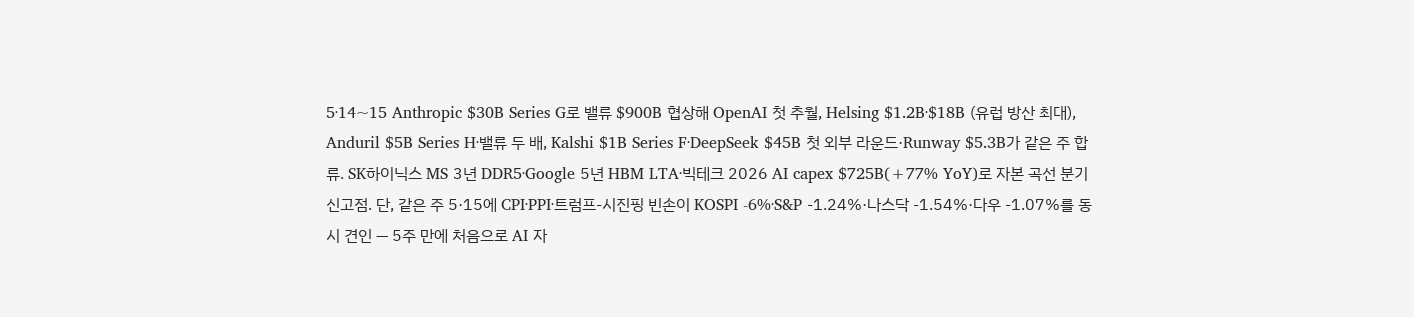5·14~15 Anthropic $30B Series G로 밸류 $900B 협상해 OpenAI 첫 추월, Helsing $1.2B·$18B (유럽 방산 최대), Anduril $5B Series H·밸류 두 배, Kalshi $1B Series F·DeepSeek $45B 첫 외부 라운드·Runway $5.3B가 같은 주 합류. SK하이닉스 MS 3년 DDR5·Google 5년 HBM LTA·빅테크 2026 AI capex $725B(+77% YoY)로 자본 곡선 분기 신고점. 단, 같은 주 5·15에 CPI·PPI·트럼프-시진핑 빈손이 KOSPI -6%·S&P -1.24%·나스닥 -1.54%·다우 -1.07%를 동시 견인 — 5주 만에 처음으로 AI 자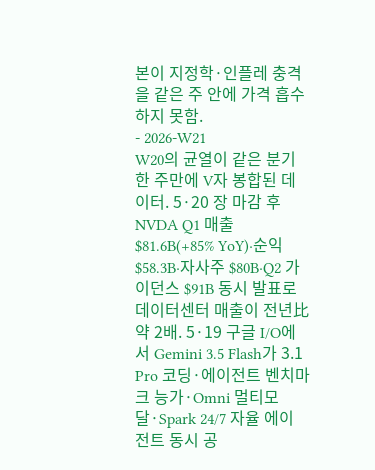본이 지정학·인플레 충격을 같은 주 안에 가격 흡수하지 못함.
- 2026-W21
W20의 균열이 같은 분기 한 주만에 V자 봉합된 데이터. 5·20 장 마감 후 NVDA Q1 매출 $81.6B(+85% YoY)·순익 $58.3B·자사주 $80B·Q2 가이던스 $91B 동시 발표로 데이터센터 매출이 전년比 약 2배. 5·19 구글 I/O에서 Gemini 3.5 Flash가 3.1 Pro 코딩·에이전트 벤치마크 능가·Omni 멀티모달·Spark 24/7 자율 에이전트 동시 공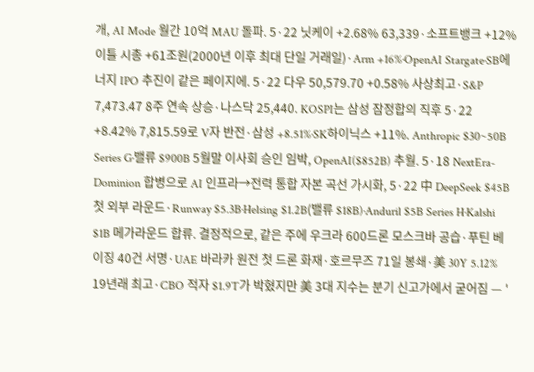개, AI Mode 월간 10억 MAU 돌파. 5·22 닛케이 +2.68% 63,339·소프트뱅크 +12% 이틀 시총 +61조원(2000년 이후 최대 단일 거래일)·Arm +16%·OpenAI Stargate·SB에너지 IPO 추진이 같은 페이지에. 5·22 다우 50,579.70 +0.58% 사상최고·S&P 7,473.47 8주 연속 상승·나스닥 25,440. KOSPI는 삼성 잠정합의 직후 5·22 +8.42% 7,815.59로 V자 반전·삼성 +8.51%·SK하이닉스 +11%. Anthropic $30~50B Series G·밸류 $900B 5월말 이사회 승인 임박, OpenAI($852B) 추월. 5·18 NextEra-Dominion 합병으로 AI 인프라→전력 통합 자본 곡선 가시화, 5·22 中 DeepSeek $45B 첫 외부 라운드·Runway $5.3B·Helsing $1.2B(밸류 $18B)·Anduril $5B Series H·Kalshi $1B 메가라운드 합류. 결정적으로, 같은 주에 우크라 600드론 모스크바 공습·푸틴 베이징 40건 서명·UAE 바라카 원전 첫 드론 화재·호르무즈 71일 봉쇄·美 30Y 5.12% 19년래 최고·CBO 적자 $1.9T가 박혔지만 美 3대 지수는 분기 신고가에서 굳어짐 — '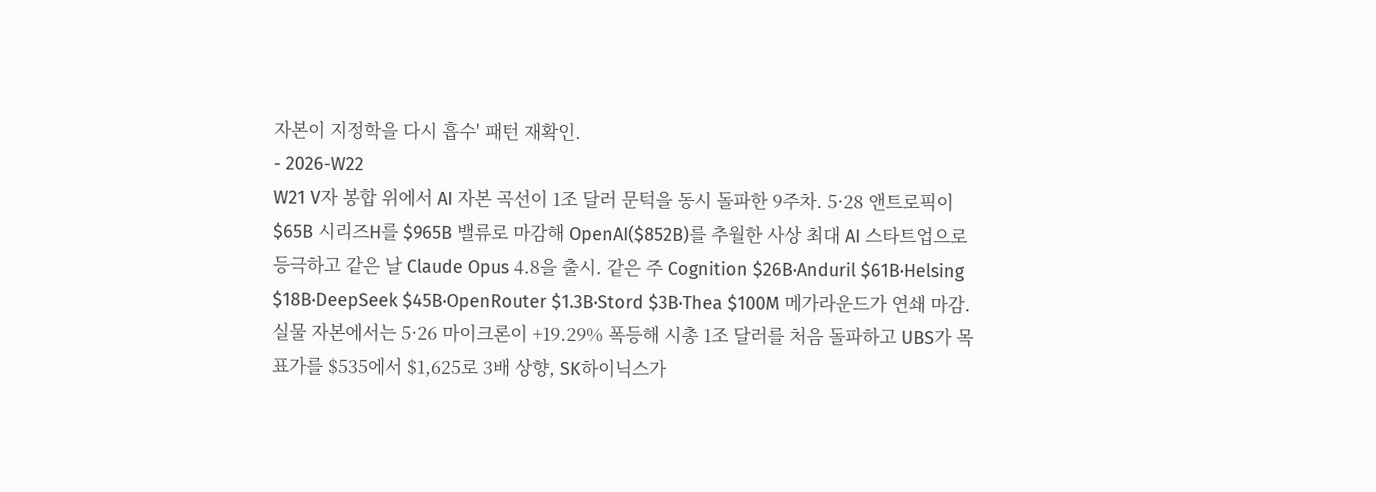자본이 지정학을 다시 흡수' 패턴 재확인.
- 2026-W22
W21 V자 봉합 위에서 AI 자본 곡선이 1조 달러 문턱을 동시 돌파한 9주차. 5·28 앤트로픽이 $65B 시리즈H를 $965B 밸류로 마감해 OpenAI($852B)를 추월한 사상 최대 AI 스타트업으로 등극하고 같은 날 Claude Opus 4.8을 출시. 같은 주 Cognition $26B·Anduril $61B·Helsing $18B·DeepSeek $45B·OpenRouter $1.3B·Stord $3B·Thea $100M 메가라운드가 연쇄 마감. 실물 자본에서는 5·26 마이크론이 +19.29% 폭등해 시총 1조 달러를 처음 돌파하고 UBS가 목표가를 $535에서 $1,625로 3배 상향, SK하이닉스가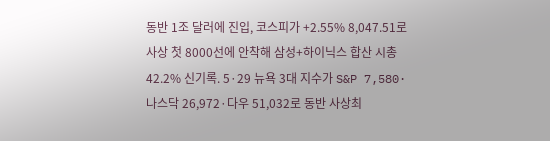동반 1조 달러에 진입, 코스피가 +2.55% 8,047.51로 사상 첫 8000선에 안착해 삼성+하이닉스 합산 시총 42.2% 신기록. 5·29 뉴욕 3대 지수가 S&P 7,580·나스닥 26,972·다우 51,032로 동반 사상최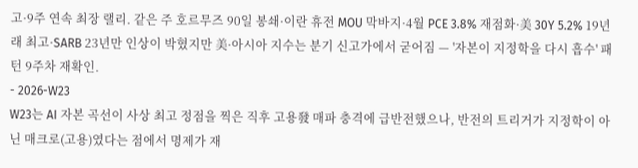고·9주 연속 최장 랠리. 같은 주 호르무즈 90일 봉쇄·이란 휴전 MOU 막바지·4월 PCE 3.8% 재점화·美 30Y 5.2% 19년래 최고·SARB 23년만 인상이 박혔지만 美·아시아 지수는 분기 신고가에서 굳어짐 — '자본이 지정학을 다시 흡수' 패턴 9주차 재확인.
- 2026-W23
W23는 AI 자본 곡선이 사상 최고 정점을 찍은 직후 고용發 매파 충격에 급반전했으나, 반전의 트리거가 지정학이 아닌 매크로(고용)였다는 점에서 명제가 재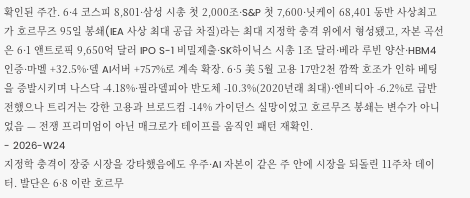확인된 주간. 6·4 코스피 8,801·삼성 시총 첫 2,000조·S&P 첫 7,600·닛케이 68,401 동반 사상최고가 호르무즈 95일 봉쇄(IEA 사상 최대 공급 차질)라는 최대 지정학 충격 위에서 형성됐고, 자본 곡선은 6·1 앤트로픽 9,650억 달러 IPO S-1 비밀제출·SK하이닉스 시총 1조 달러·베라 루빈 양산·HBM4 인증·마벨 +32.5%·델 AI서버 +757%로 계속 확장. 6·5 美 5월 고용 17만2천 깜짝 호조가 인하 베팅을 증발시키며 나스닥 -4.18%·필라델피아 반도체 -10.3%(2020년래 최대)·엔비디아 -6.2%로 급반전했으나 트리거는 강한 고용과 브로드컴 -14% 가이던스 실망이었고 호르무즈 봉쇄는 변수가 아니었음 — 전쟁 프리미엄이 아닌 매크로가 테이프를 움직인 패턴 재확인.
- 2026-W24
지정학 충격이 장중 시장을 강타했음에도 우주·AI 자본이 같은 주 안에 시장을 되돌린 11주차 데이터. 발단은 6·8 이란 호르무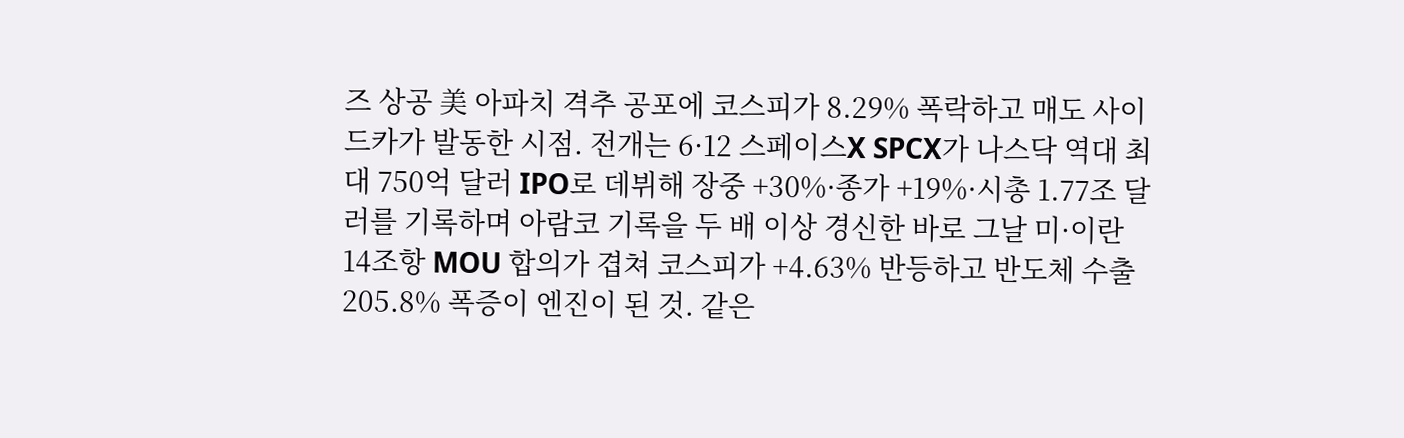즈 상공 美 아파치 격추 공포에 코스피가 8.29% 폭락하고 매도 사이드카가 발동한 시점. 전개는 6·12 스페이스X SPCX가 나스닥 역대 최대 750억 달러 IPO로 데뷔해 장중 +30%·종가 +19%·시총 1.77조 달러를 기록하며 아람코 기록을 두 배 이상 경신한 바로 그날 미·이란 14조항 MOU 합의가 겹쳐 코스피가 +4.63% 반등하고 반도체 수출 205.8% 폭증이 엔진이 된 것. 같은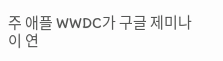주 애플 WWDC가 구글 제미나이 연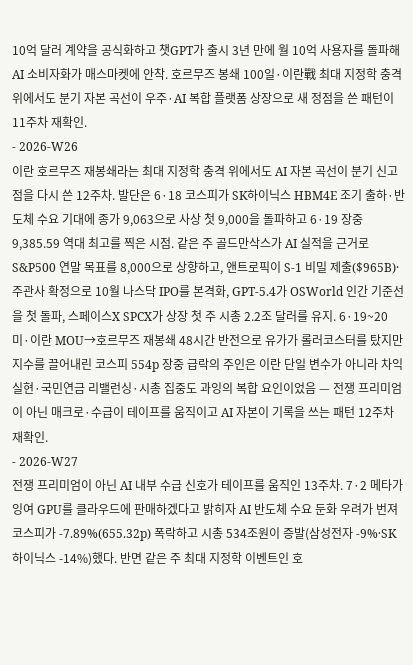10억 달러 계약을 공식화하고 챗GPT가 출시 3년 만에 월 10억 사용자를 돌파해 AI 소비자화가 매스마켓에 안착. 호르무즈 봉쇄 100일·이란戰 최대 지정학 충격 위에서도 분기 자본 곡선이 우주·AI 복합 플랫폼 상장으로 새 정점을 쓴 패턴이 11주차 재확인.
- 2026-W26
이란 호르무즈 재봉쇄라는 최대 지정학 충격 위에서도 AI 자본 곡선이 분기 신고점을 다시 쓴 12주차. 발단은 6·18 코스피가 SK하이닉스 HBM4E 조기 출하·반도체 수요 기대에 종가 9,063으로 사상 첫 9,000을 돌파하고 6·19 장중 9,385.59 역대 최고를 찍은 시점. 같은 주 골드만삭스가 AI 실적을 근거로 S&P500 연말 목표를 8,000으로 상향하고, 앤트로픽이 S-1 비밀 제출($965B)·주관사 확정으로 10월 나스닥 IPO를 본격화, GPT-5.4가 OSWorld 인간 기준선을 첫 돌파, 스페이스X SPCX가 상장 첫 주 시총 2.2조 달러를 유지. 6·19~20 미·이란 MOU→호르무즈 재봉쇄 48시간 반전으로 유가가 롤러코스터를 탔지만 지수를 끌어내린 코스피 554p 장중 급락의 주인은 이란 단일 변수가 아니라 차익실현·국민연금 리밸런싱·시총 집중도 과잉의 복합 요인이었음 — 전쟁 프리미엄이 아닌 매크로·수급이 테이프를 움직이고 AI 자본이 기록을 쓰는 패턴 12주차 재확인.
- 2026-W27
전쟁 프리미엄이 아닌 AI 내부 수급 신호가 테이프를 움직인 13주차. 7·2 메타가 잉여 GPU를 클라우드에 판매하겠다고 밝히자 AI 반도체 수요 둔화 우려가 번져 코스피가 -7.89%(655.32p) 폭락하고 시총 534조원이 증발(삼성전자 -9%·SK하이닉스 -14%)했다. 반면 같은 주 최대 지정학 이벤트인 호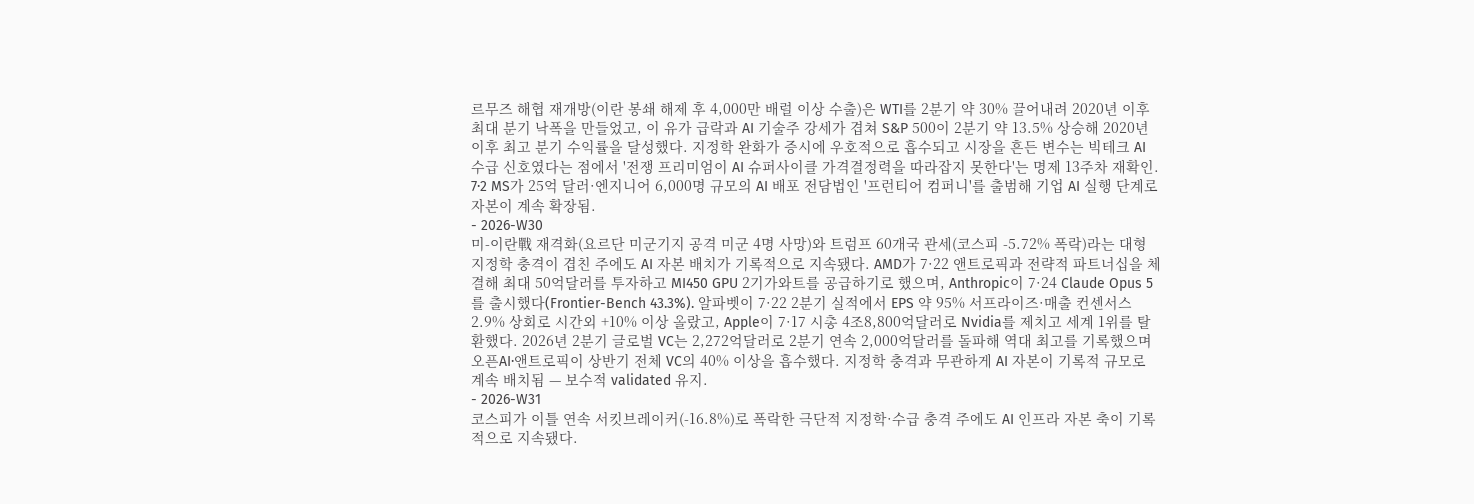르무즈 해협 재개방(이란 봉쇄 해제 후 4,000만 배럴 이상 수출)은 WTI를 2분기 약 30% 끌어내려 2020년 이후 최대 분기 낙폭을 만들었고, 이 유가 급락과 AI 기술주 강세가 겹쳐 S&P 500이 2분기 약 13.5% 상승해 2020년 이후 최고 분기 수익률을 달성했다. 지정학 완화가 증시에 우호적으로 흡수되고 시장을 흔든 변수는 빅테크 AI 수급 신호였다는 점에서 '전쟁 프리미엄이 AI 슈퍼사이클 가격결정력을 따라잡지 못한다'는 명제 13주차 재확인. 7·2 MS가 25억 달러·엔지니어 6,000명 규모의 AI 배포 전담법인 '프런티어 컴퍼니'를 출범해 기업 AI 실행 단계로 자본이 계속 확장됨.
- 2026-W30
미-이란戰 재격화(요르단 미군기지 공격 미군 4명 사망)와 트럼프 60개국 관세(코스피 -5.72% 폭락)라는 대형 지정학 충격이 겹친 주에도 AI 자본 배치가 기록적으로 지속됐다. AMD가 7·22 앤트로픽과 전략적 파트너십을 체결해 최대 50억달러를 투자하고 MI450 GPU 2기가와트를 공급하기로 했으며, Anthropic이 7·24 Claude Opus 5를 출시했다(Frontier-Bench 43.3%). 알파벳이 7·22 2분기 실적에서 EPS 약 95% 서프라이즈·매출 컨센서스 2.9% 상회로 시간외 +10% 이상 올랐고, Apple이 7·17 시총 4조8,800억달러로 Nvidia를 제치고 세계 1위를 탈환했다. 2026년 2분기 글로벌 VC는 2,272억달러로 2분기 연속 2,000억달러를 돌파해 역대 최고를 기록했으며 오픈AI·앤트로픽이 상반기 전체 VC의 40% 이상을 흡수했다. 지정학 충격과 무관하게 AI 자본이 기록적 규모로 계속 배치됨 — 보수적 validated 유지.
- 2026-W31
코스피가 이틀 연속 서킷브레이커(-16.8%)로 폭락한 극단적 지정학·수급 충격 주에도 AI 인프라 자본 축이 기록적으로 지속됐다.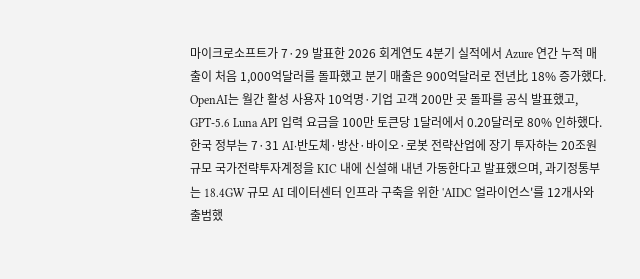마이크로소프트가 7·29 발표한 2026 회계연도 4분기 실적에서 Azure 연간 누적 매출이 처음 1,000억달러를 돌파했고 분기 매출은 900억달러로 전년比 18% 증가했다. OpenAI는 월간 활성 사용자 10억명·기업 고객 200만 곳 돌파를 공식 발표했고, GPT-5.6 Luna API 입력 요금을 100만 토큰당 1달러에서 0.20달러로 80% 인하했다. 한국 정부는 7·31 AI·반도체·방산·바이오·로봇 전략산업에 장기 투자하는 20조원 규모 국가전략투자계정을 KIC 내에 신설해 내년 가동한다고 발표했으며, 과기정통부는 18.4GW 규모 AI 데이터센터 인프라 구축을 위한 'AIDC 얼라이언스'를 12개사와 출범했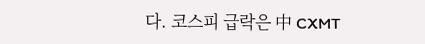다. 코스피 급락은 中 CXMT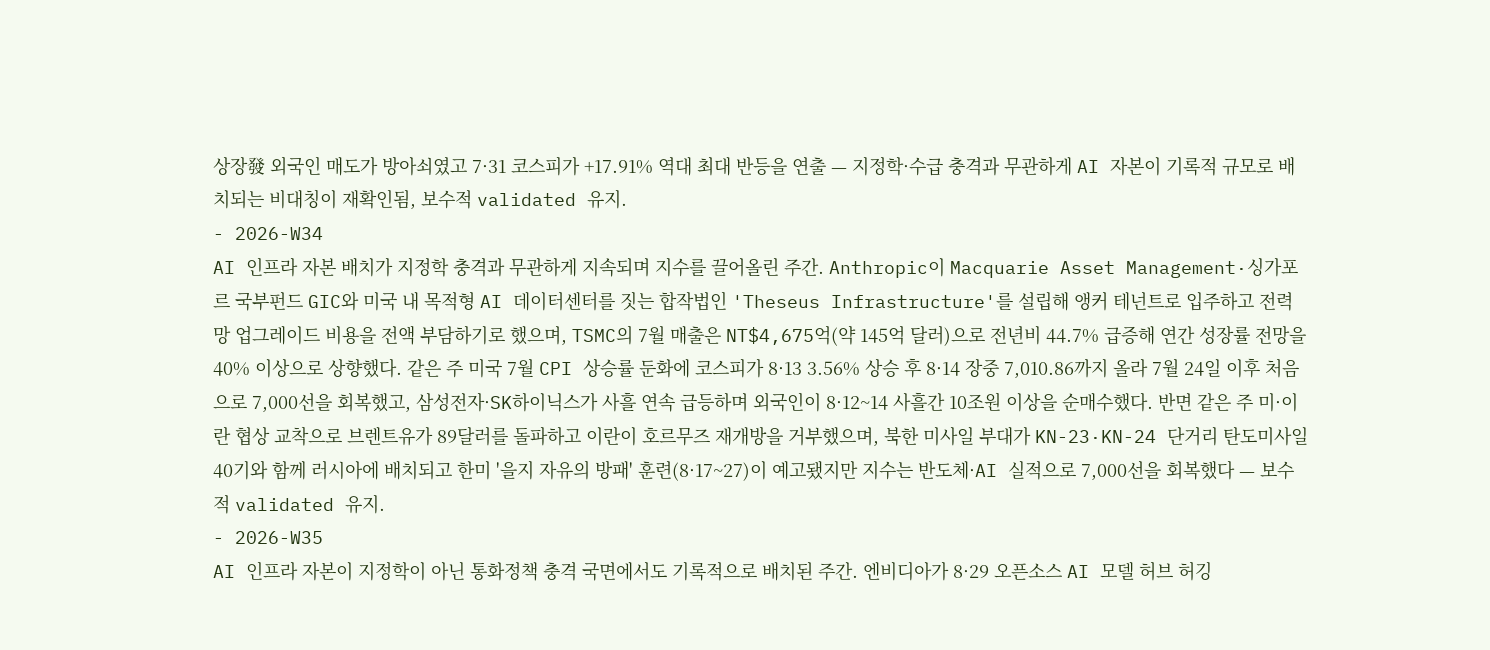상장發 외국인 매도가 방아쇠였고 7·31 코스피가 +17.91% 역대 최대 반등을 연출 — 지정학·수급 충격과 무관하게 AI 자본이 기록적 규모로 배치되는 비대칭이 재확인됨, 보수적 validated 유지.
- 2026-W34
AI 인프라 자본 배치가 지정학 충격과 무관하게 지속되며 지수를 끌어올린 주간. Anthropic이 Macquarie Asset Management·싱가포르 국부펀드 GIC와 미국 내 목적형 AI 데이터센터를 짓는 합작법인 'Theseus Infrastructure'를 설립해 앵커 테넌트로 입주하고 전력망 업그레이드 비용을 전액 부담하기로 했으며, TSMC의 7월 매출은 NT$4,675억(약 145억 달러)으로 전년비 44.7% 급증해 연간 성장률 전망을 40% 이상으로 상향했다. 같은 주 미국 7월 CPI 상승률 둔화에 코스피가 8·13 3.56% 상승 후 8·14 장중 7,010.86까지 올라 7월 24일 이후 처음으로 7,000선을 회복했고, 삼성전자·SK하이닉스가 사흘 연속 급등하며 외국인이 8·12~14 사흘간 10조원 이상을 순매수했다. 반면 같은 주 미·이란 협상 교착으로 브렌트유가 89달러를 돌파하고 이란이 호르무즈 재개방을 거부했으며, 북한 미사일 부대가 KN-23·KN-24 단거리 탄도미사일 40기와 함께 러시아에 배치되고 한미 '을지 자유의 방패' 훈련(8·17~27)이 예고됐지만 지수는 반도체·AI 실적으로 7,000선을 회복했다 — 보수적 validated 유지.
- 2026-W35
AI 인프라 자본이 지정학이 아닌 통화정책 충격 국면에서도 기록적으로 배치된 주간. 엔비디아가 8·29 오픈소스 AI 모델 허브 허깅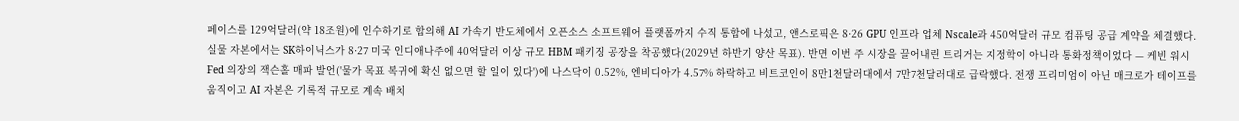페이스를 129억달러(약 18조원)에 인수하기로 합의해 AI 가속기 반도체에서 오픈소스 소프트웨어 플랫폼까지 수직 통합에 나섰고, 앤스로픽은 8·26 GPU 인프라 업체 Nscale과 450억달러 규모 컴퓨팅 공급 계약을 체결했다. 실물 자본에서는 SK하이닉스가 8·27 미국 인디애나주에 40억달러 이상 규모 HBM 패키징 공장을 착공했다(2029년 하반기 양산 목표). 반면 이번 주 시장을 끌어내린 트리거는 지정학이 아니라 통화정책이었다 — 케빈 워시 Fed 의장의 잭슨홀 매파 발언('물가 목표 복귀에 확신 없으면 할 일이 있다')에 나스닥이 0.52%, 엔비디아가 4.57% 하락하고 비트코인이 8만1천달러대에서 7만7천달러대로 급락했다. 전쟁 프리미엄이 아닌 매크로가 테이프를 움직이고 AI 자본은 기록적 규모로 계속 배치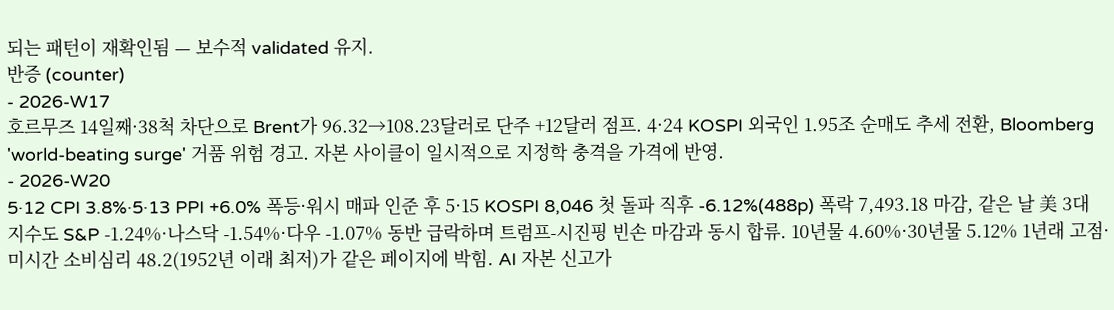되는 패턴이 재확인됨 — 보수적 validated 유지.
반증 (counter)
- 2026-W17
호르무즈 14일째·38척 차단으로 Brent가 96.32→108.23달러로 단주 +12달러 점프. 4·24 KOSPI 외국인 1.95조 순매도 추세 전환, Bloomberg 'world-beating surge' 거품 위험 경고. 자본 사이클이 일시적으로 지정학 충격을 가격에 반영.
- 2026-W20
5·12 CPI 3.8%·5·13 PPI +6.0% 폭등·워시 매파 인준 후 5·15 KOSPI 8,046 첫 돌파 직후 -6.12%(488p) 폭락 7,493.18 마감, 같은 날 美 3대 지수도 S&P -1.24%·나스닥 -1.54%·다우 -1.07% 동반 급락하며 트럼프-시진핑 빈손 마감과 동시 합류. 10년물 4.60%·30년물 5.12% 1년래 고점·미시간 소비심리 48.2(1952년 이래 최저)가 같은 페이지에 박힘. AI 자본 신고가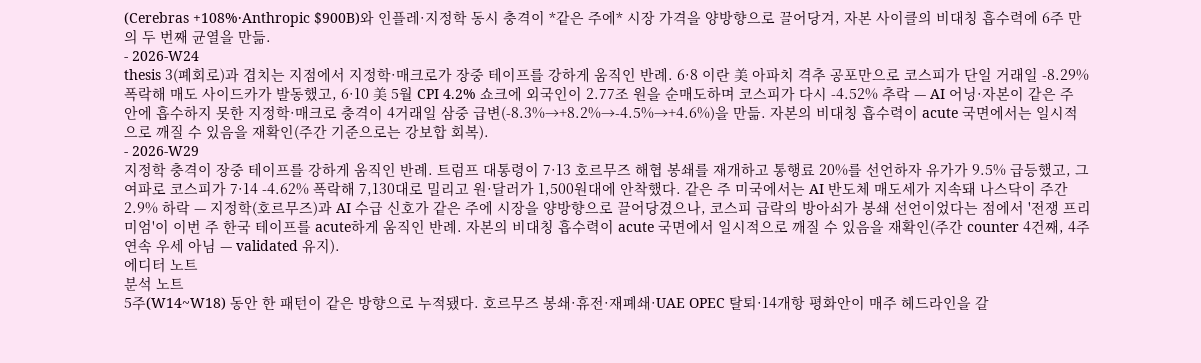(Cerebras +108%·Anthropic $900B)와 인플레·지정학 동시 충격이 *같은 주에* 시장 가격을 양방향으로 끌어당겨, 자본 사이클의 비대칭 흡수력에 6주 만의 두 번째 균열을 만듦.
- 2026-W24
thesis 3(폐회로)과 겹치는 지점에서 지정학·매크로가 장중 테이프를 강하게 움직인 반례. 6·8 이란 美 아파치 격추 공포만으로 코스피가 단일 거래일 -8.29% 폭락해 매도 사이드카가 발동했고, 6·10 美 5월 CPI 4.2% 쇼크에 외국인이 2.77조 원을 순매도하며 코스피가 다시 -4.52% 추락 — AI 어닝·자본이 같은 주 안에 흡수하지 못한 지정학·매크로 충격이 4거래일 삼중 급변(-8.3%→+8.2%→-4.5%→+4.6%)을 만듦. 자본의 비대칭 흡수력이 acute 국면에서는 일시적으로 깨질 수 있음을 재확인(주간 기준으로는 강보합 회복).
- 2026-W29
지정학 충격이 장중 테이프를 강하게 움직인 반례. 트럼프 대통령이 7·13 호르무즈 해협 봉쇄를 재개하고 통행료 20%를 선언하자 유가가 9.5% 급등했고, 그 여파로 코스피가 7·14 -4.62% 폭락해 7,130대로 밀리고 원·달러가 1,500원대에 안착했다. 같은 주 미국에서는 AI 반도체 매도세가 지속돼 나스닥이 주간 2.9% 하락 — 지정학(호르무즈)과 AI 수급 신호가 같은 주에 시장을 양방향으로 끌어당겼으나, 코스피 급락의 방아쇠가 봉쇄 선언이었다는 점에서 '전쟁 프리미엄'이 이번 주 한국 테이프를 acute하게 움직인 반례. 자본의 비대칭 흡수력이 acute 국면에서 일시적으로 깨질 수 있음을 재확인(주간 counter 4건째, 4주 연속 우세 아님 — validated 유지).
에디터 노트
분석 노트
5주(W14~W18) 동안 한 패턴이 같은 방향으로 누적됐다. 호르무즈 봉쇄·휴전·재폐쇄·UAE OPEC 탈퇴·14개항 평화안이 매주 헤드라인을 갈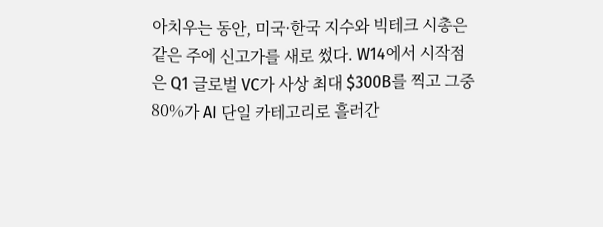아치우는 동안, 미국·한국 지수와 빅테크 시총은 같은 주에 신고가를 새로 썼다. W14에서 시작점은 Q1 글로벌 VC가 사상 최대 $300B를 찍고 그중 80%가 AI 단일 카테고리로 흘러간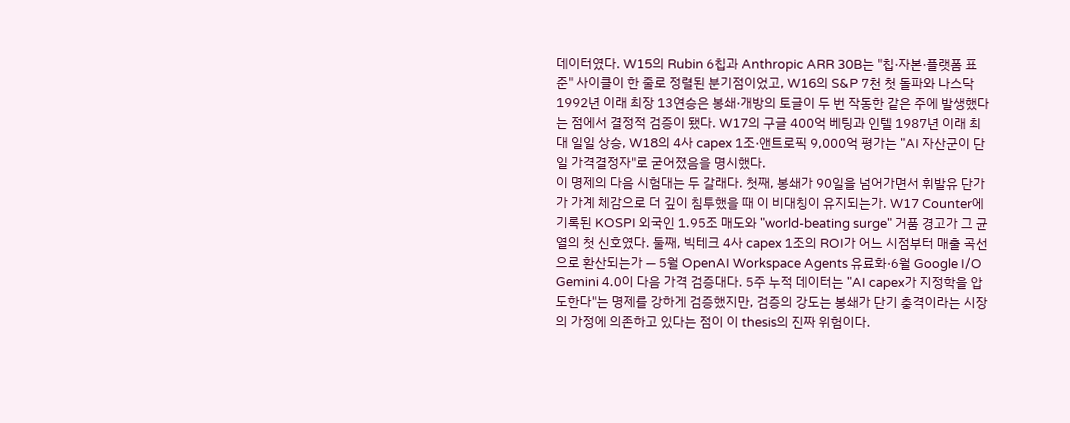데이터였다. W15의 Rubin 6칩과 Anthropic ARR 30B는 "칩·자본·플랫폼 표준" 사이클이 한 줄로 정렬된 분기점이었고, W16의 S&P 7천 첫 돌파와 나스닥 1992년 이래 최장 13연승은 봉쇄·개방의 토글이 두 번 작동한 같은 주에 발생했다는 점에서 결정적 검증이 됐다. W17의 구글 400억 베팅과 인텔 1987년 이래 최대 일일 상승, W18의 4사 capex 1조·앤트로픽 9,000억 평가는 "AI 자산군이 단일 가격결정자"로 굳어졌음을 명시했다.
이 명제의 다음 시험대는 두 갈래다. 첫째, 봉쇄가 90일을 넘어가면서 휘발유 단가가 가계 체감으로 더 깊이 침투했을 때 이 비대칭이 유지되는가. W17 Counter에 기록된 KOSPI 외국인 1.95조 매도와 "world-beating surge" 거품 경고가 그 균열의 첫 신호였다. 둘째, 빅테크 4사 capex 1조의 ROI가 어느 시점부터 매출 곡선으로 환산되는가 — 5월 OpenAI Workspace Agents 유료화·6월 Google I/O Gemini 4.0이 다음 가격 검증대다. 5주 누적 데이터는 "AI capex가 지정학을 압도한다"는 명제를 강하게 검증했지만, 검증의 강도는 봉쇄가 단기 충격이라는 시장의 가정에 의존하고 있다는 점이 이 thesis의 진짜 위험이다.